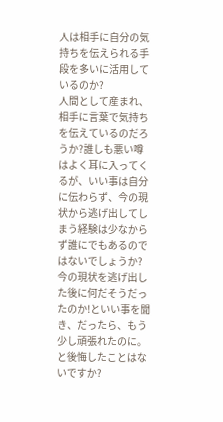人は相手に自分の気持ちを伝えられる手段を多いに活用しているのか?
人間として産まれ、相手に言葉で気持ちを伝えているのだろうか?誰しも悪い噂はよく耳に入ってくるが、いい事は自分に伝わらず、今の現状から逃げ出してしまう経験は少なからず誰にでもあるのではないでしょうか?
今の現状を逃げ出した後に何だそうだったのか!といい事を聞き、だったら、もう少し頑張れたのに。と後悔したことはないですか?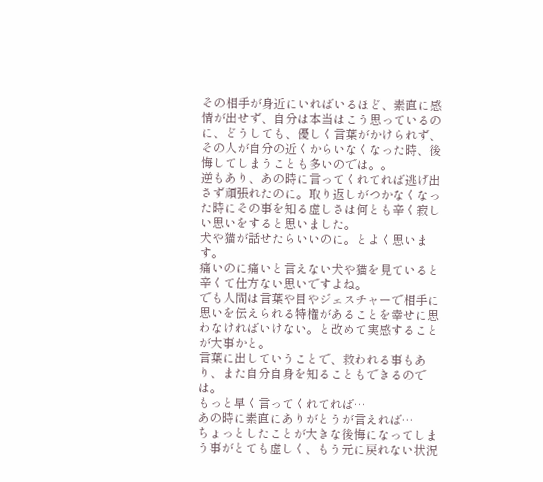その相手が身近にいればいるほど、素直に感情が出せず、自分は本当はこう思っているのに、どうしても、優しく言葉がかけられず、その人が自分の近くからいなくなった時、後悔してしまうことも多いのでは。。
逆もあり、あの時に言ってくれてれば逃げ出さず頑張れたのに。取り返しがつかなくなった時にその事を知る虚しさは何とも辛く寂しい思いをすると思いました。
犬や猫が話せたらいいのに。とよく思います。
痛いのに痛いと言えない犬や猫を見ていると辛くて仕方ない思いですよね。
でも人間は言葉や目やジェスチャーで相手に思いを伝えられる特権があることを幸せに思わなければいけない。と改めて実感することが大事かと。
言葉に出していうことで、救われる事もあり、また自分自身を知ることもできるのでは。
もっと早く言ってくれてれば…
あの時に素直にありがとうが言えれば…
ちょっとしたことが大きな後悔になってしまう事がとても虚しく、もう元に戻れない状況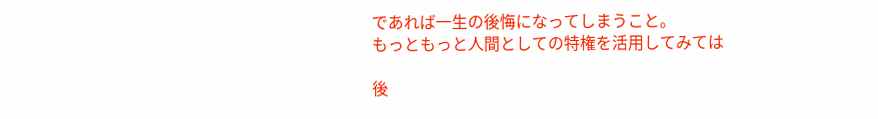であれば一生の後悔になってしまうこと。
もっともっと人間としての特権を活用してみては

後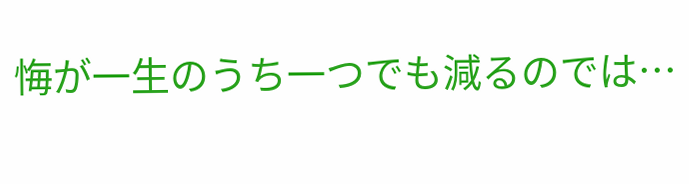悔が一生のうち一つでも減るのでは…